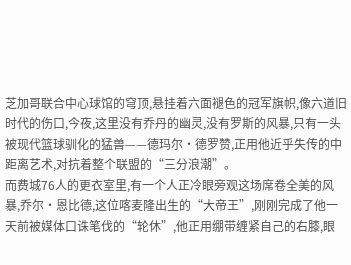芝加哥联合中心球馆的穹顶,悬挂着六面褪色的冠军旗帜,像六道旧时代的伤口,今夜,这里没有乔丹的幽灵,没有罗斯的风暴,只有一头被现代篮球驯化的猛兽——德玛尔·德罗赞,正用他近乎失传的中距离艺术,对抗着整个联盟的“三分浪潮”。
而费城76人的更衣室里,有一个人正冷眼旁观这场席卷全美的风暴,乔尔·恩比德,这位喀麦隆出生的“大帝王”,刚刚完成了他一天前被媒体口诛笔伐的“轮休”,他正用绷带缠紧自己的右膝,眼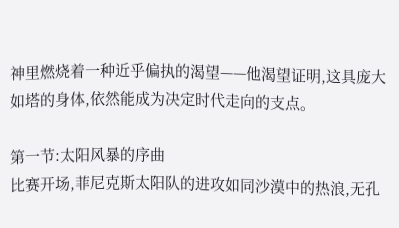神里燃烧着一种近乎偏执的渴望——他渴望证明,这具庞大如塔的身体,依然能成为决定时代走向的支点。

第一节:太阳风暴的序曲
比赛开场,菲尼克斯太阳队的进攻如同沙漠中的热浪,无孔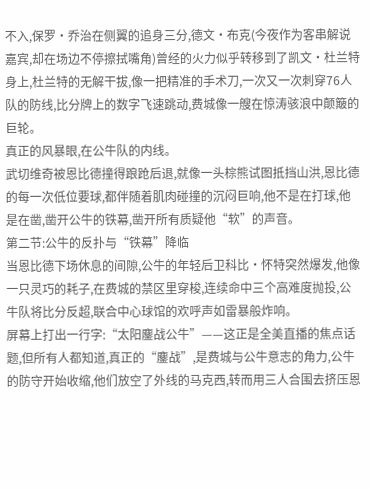不入,保罗·乔治在侧翼的追身三分,德文·布克(今夜作为客串解说嘉宾,却在场边不停擦拭嘴角)曾经的火力似乎转移到了凯文·杜兰特身上,杜兰特的无解干拔,像一把精准的手术刀,一次又一次刺穿76人队的防线,比分牌上的数字飞速跳动,费城像一艘在惊涛骇浪中颠簸的巨轮。
真正的风暴眼,在公牛队的内线。
武切维奇被恩比德撞得踉跄后退,就像一头棕熊试图抵挡山洪,恩比德的每一次低位要球,都伴随着肌肉碰撞的沉闷巨响,他不是在打球,他是在凿,凿开公牛的铁幕,凿开所有质疑他“软”的声音。
第二节:公牛的反扑与“铁幕”降临
当恩比德下场休息的间隙,公牛的年轻后卫科比·怀特突然爆发,他像一只灵巧的耗子,在费城的禁区里穿梭,连续命中三个高难度抛投,公牛队将比分反超,联合中心球馆的欢呼声如雷暴般炸响。
屏幕上打出一行字:“太阳鏖战公牛”——这正是全美直播的焦点话题,但所有人都知道,真正的“鏖战”,是费城与公牛意志的角力,公牛的防守开始收缩,他们放空了外线的马克西,转而用三人合围去挤压恩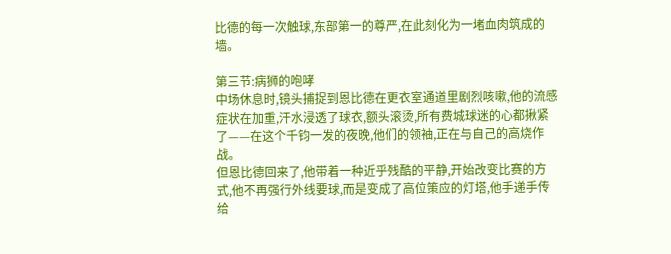比德的每一次触球,东部第一的尊严,在此刻化为一堵血肉筑成的墙。

第三节:病狮的咆哮
中场休息时,镜头捕捉到恩比德在更衣室通道里剧烈咳嗽,他的流感症状在加重,汗水浸透了球衣,额头滚烫,所有费城球迷的心都揪紧了——在这个千钧一发的夜晚,他们的领袖,正在与自己的高烧作战。
但恩比德回来了,他带着一种近乎残酷的平静,开始改变比赛的方式,他不再强行外线要球,而是变成了高位策应的灯塔,他手递手传给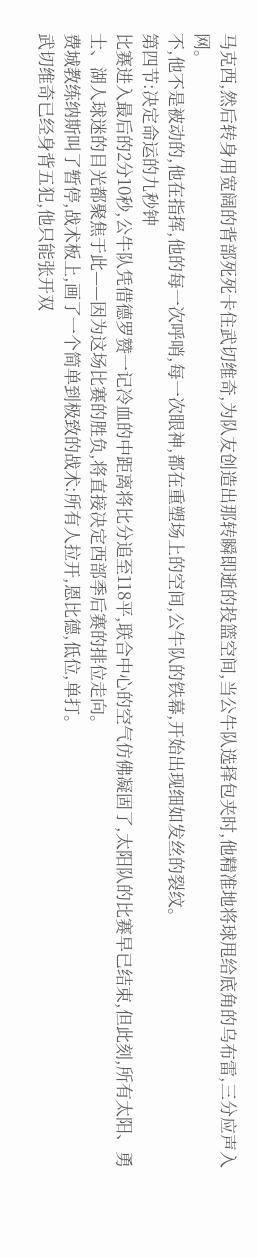马克西,然后转身用宽阔的背部死死卡住武切维奇,为队友创造出那转瞬即逝的投篮空间,当公牛队选择包夹时,他精准地将球甩给底角的乌布雷,三分应声入网。
不,他不是被动的,他在指挥,他的每一次呼哨,每一次眼神,都在重塑场上的空间,公牛队的铁幕,开始出现细如发丝的裂纹。
第四节:决定命运的九秒钟
比赛进入最后的2分10秒,公牛队凭借德罗赞一记冷血的中距离将比分追至118平,联合中心的空气仿佛凝固了,太阳队的比赛早已结束,但此刻,所有太阳、勇士、湖人球迷的目光都聚焦于此——因为这场比赛的胜负,将直接决定西部季后赛的排位走向。
费城教练纳斯叫了暂停,战术板上,画了一个简单到极致的战术:所有人拉开,恩比德,低位,单打。
武切维奇已经身背五犯,他只能张开双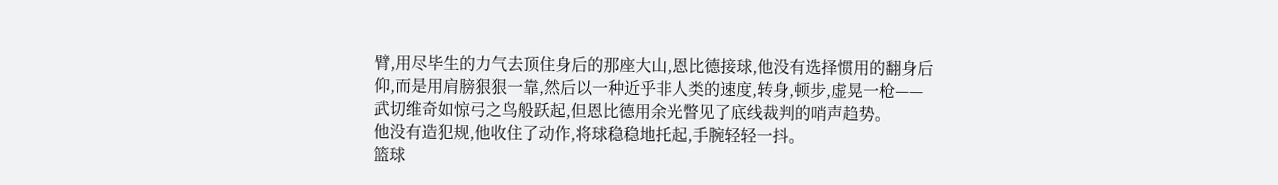臂,用尽毕生的力气去顶住身后的那座大山,恩比德接球,他没有选择惯用的翻身后仰,而是用肩膀狠狠一靠,然后以一种近乎非人类的速度,转身,顿步,虚晃一枪——武切维奇如惊弓之鸟般跃起,但恩比德用余光瞥见了底线裁判的哨声趋势。
他没有造犯规,他收住了动作,将球稳稳地托起,手腕轻轻一抖。
篮球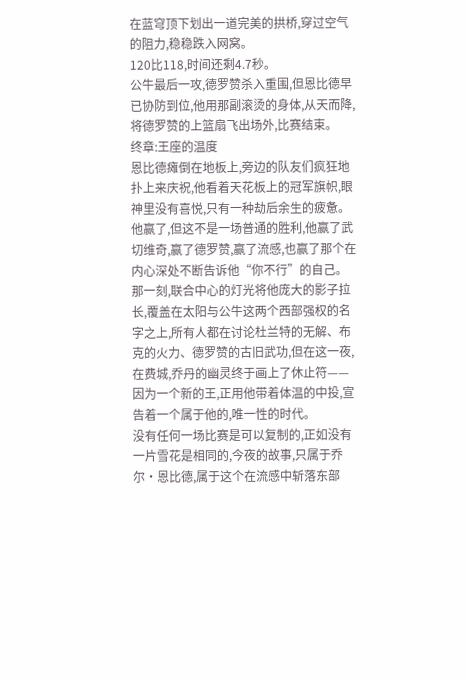在蓝穹顶下划出一道完美的拱桥,穿过空气的阻力,稳稳跌入网窝。
120比118,时间还剩4.7秒。
公牛最后一攻,德罗赞杀入重围,但恩比德早已协防到位,他用那副滚烫的身体,从天而降,将德罗赞的上篮扇飞出场外,比赛结束。
终章:王座的温度
恩比德瘫倒在地板上,旁边的队友们疯狂地扑上来庆祝,他看着天花板上的冠军旗帜,眼神里没有喜悦,只有一种劫后余生的疲惫。
他赢了,但这不是一场普通的胜利,他赢了武切维奇,赢了德罗赞,赢了流感,也赢了那个在内心深处不断告诉他“你不行”的自己。
那一刻,联合中心的灯光将他庞大的影子拉长,覆盖在太阳与公牛这两个西部强权的名字之上,所有人都在讨论杜兰特的无解、布克的火力、德罗赞的古旧武功,但在这一夜,在费城,乔丹的幽灵终于画上了休止符——因为一个新的王,正用他带着体温的中投,宣告着一个属于他的,唯一性的时代。
没有任何一场比赛是可以复制的,正如没有一片雪花是相同的,今夜的故事,只属于乔尔·恩比德,属于这个在流感中斩落东部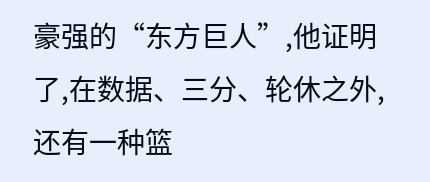豪强的“东方巨人”,他证明了,在数据、三分、轮休之外,还有一种篮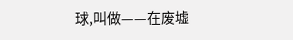球,叫做——在废墟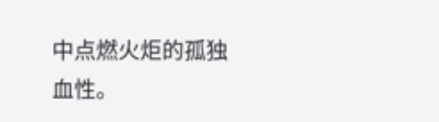中点燃火炬的孤独血性。